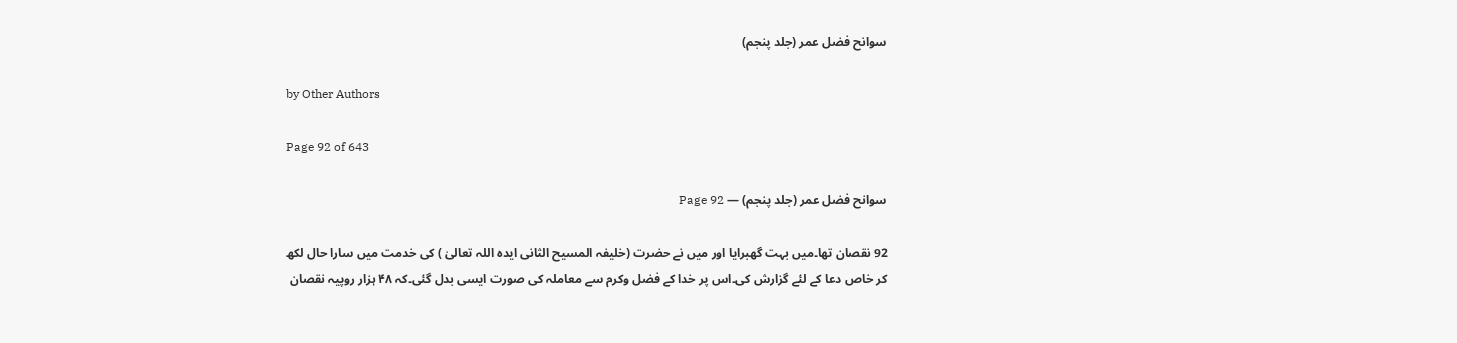سوانح فضل عمر (جلد پنجم)

by Other Authors

Page 92 of 643

سوانح فضل عمر (جلد پنجم) — Page 92

92 نقصان تھا۔میں بہت گھبرایا اور میں نے حضرت (خلیفہ المسیح الثانی ایدہ اللہ تعالیٰ ) کی خدمت میں سارا حال لکھ کر خاص دعا کے لئے گزارش کی۔اس پر خدا کے فضل وکرم سے معاملہ کی صورت ایسی بدل گئی۔کہ ۴۸ ہزار روپیہ نقصان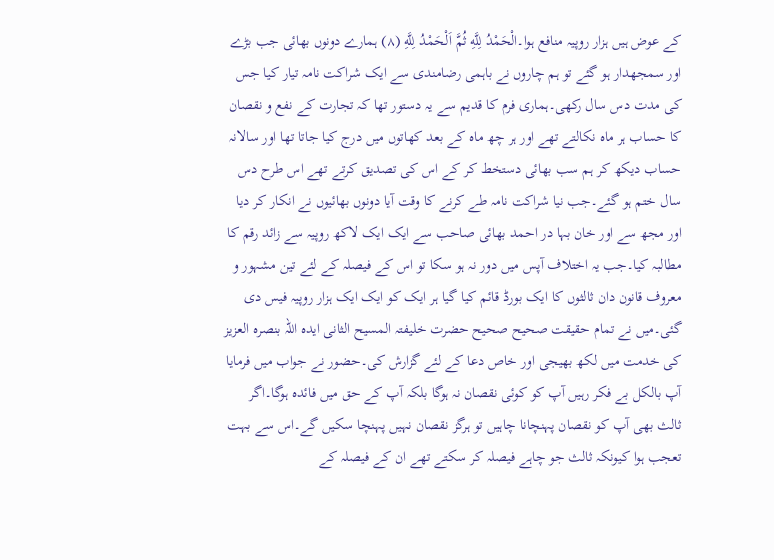کے عوض ہیں ہزار روپیہ منافع ہوا۔الْحَمْدُ لِلَّهِ ثُمَّ اَلْحَمْدُ لِلَّهِ (۸) ہمارے دونوں بھائی جب بڑے اور سمجھدار ہو گئے تو ہم چاروں نے باہمی رضامندی سے ایک شراکت نامہ تیار کیا جس کی مدت دس سال رکھی۔ہماری فرم کا قدیم سے یہ دستور تھا کہ تجارت کے نفع و نقصان کا حساب ہر ماہ نکالتے تھے اور ہر چھ ماہ کے بعد کھاتوں میں درج کیا جاتا تھا اور سالانہ حساب دیکھ کر ہم سب بھائی دستخط کر کے اس کی تصدیق کرتے تھے اس طرح دس سال ختم ہو گئے۔جب نیا شراکت نامہ طے کرنے کا وقت آیا دونوں بھائیوں نے انکار کر دیا اور مجھ سے اور خان بہا در احمد بھائی صاحب سے ایک ایک لاکھ روپیہ سے زائد رقم کا مطالبہ کیا۔جب یہ اختلاف آپس میں دور نہ ہو سکا تو اس کے فیصلہ کے لئے تین مشہور و معروف قانون دان ثالثوں کا ایک بورڈ قائم کیا گیا ہر ایک کو ایک ایک ہزار روپیہ فیس دی گئی۔میں نے تمام حقیقت صحیح صحیح حضرت خلیفتہ المسیح الثانی ایدہ اللہ بنصرہ العزیز کی خدمت میں لکھ بھیجی اور خاص دعا کے لئے گزارش کی۔حضور نے جواب میں فرمایا آپ بالکل بے فکر رہیں آپ کو کوئی نقصان نہ ہوگا بلکہ آپ کے حق میں فائدہ ہوگا۔اگر ثالث بھی آپ کو نقصان پہنچانا چاہیں تو ہرگز نقصان نہیں پہنچا سکیں گے۔اس سے بہت تعجب ہوا کیونکہ ثالث جو چاہے فیصلہ کر سکتے تھے ان کے فیصلہ کے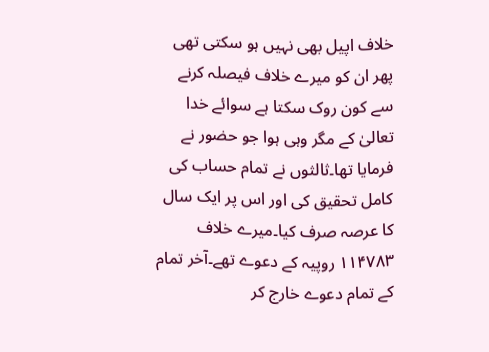خلاف اپیل بھی نہیں ہو سکتی تھی پھر ان کو میرے خلاف فیصلہ کرنے سے کون روک سکتا ہے سوائے خدا تعالیٰ کے مگر وہی ہوا جو حضور نے فرمایا تھا۔ثالثوں نے تمام حساب کی کامل تحقیق کی اور اس پر ایک سال کا عرصہ صرف کیا۔میرے خلاف ۱۱۴۷۸۳ روپیہ کے دعوے تھے۔آخر تمام کے تمام دعوے خارج کر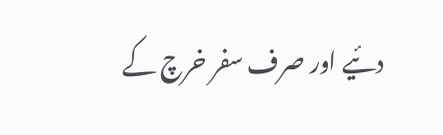دئیے اور صرف سفر خرچ کے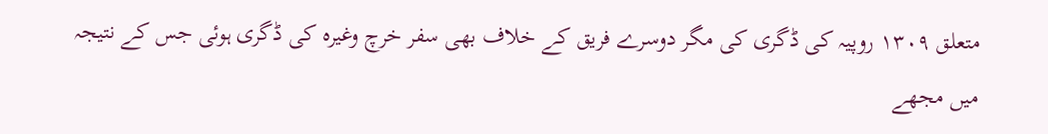متعلق ۱۳۰۹ روپیہ کی ڈگری کی مگر دوسرے فریق کے خلاف بھی سفر خرچ وغیرہ کی ڈگری ہوئی جس کے نتیجہ میں مجھے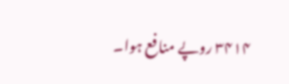۳۴۱۴ روپے منافع ہوا۔